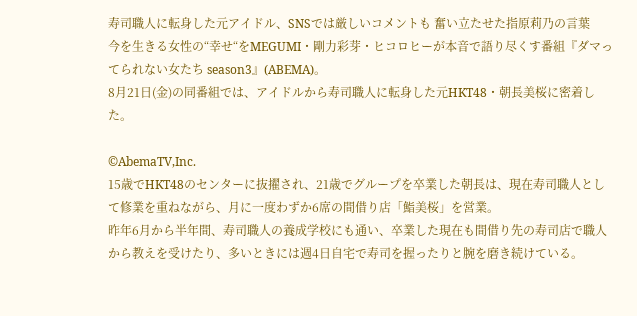寿司職人に転身した元アイドル、SNSでは厳しいコメントも 奮い立たせた指原莉乃の言葉
今を生きる女性の“幸せ“をMEGUMI・剛力彩芽・ヒコロヒーが本音で語り尽くす番組『ダマってられない女たち season3』(ABEMA)。
8月21日(金)の同番組では、アイドルから寿司職人に転身した元HKT48・朝長美桜に密着した。

©AbemaTV,Inc.
15歳でHKT48のセンターに抜擢され、21歳でグループを卒業した朝長は、現在寿司職人として修業を重ねながら、月に一度わずか6席の間借り店「鮨美桜」を営業。
昨年6月から半年間、寿司職人の養成学校にも通い、卒業した現在も間借り先の寿司店で職人から教えを受けたり、多いときには週4日自宅で寿司を握ったりと腕を磨き続けている。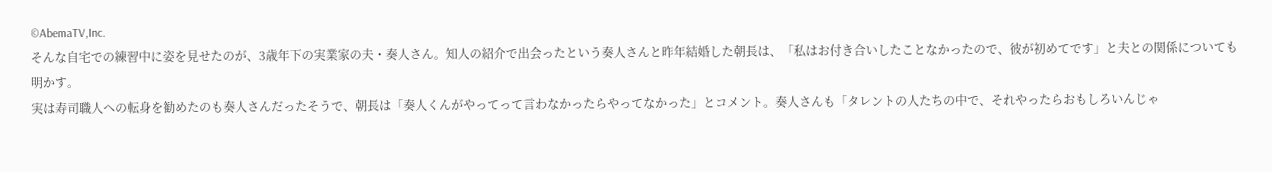©AbemaTV,Inc.
そんな自宅での練習中に姿を見せたのが、3歳年下の実業家の夫・奏人さん。知人の紹介で出会ったという奏人さんと昨年結婚した朝長は、「私はお付き合いしたことなかったので、彼が初めてです」と夫との関係についても明かす。
実は寿司職人への転身を勧めたのも奏人さんだったそうで、朝長は「奏人くんがやってって言わなかったらやってなかった」とコメント。奏人さんも「タレントの人たちの中で、それやったらおもしろいんじゃ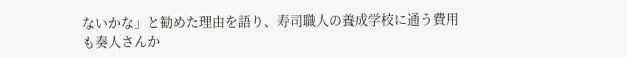ないかな」と勧めた理由を語り、寿司職人の養成学校に通う費用も奏人さんか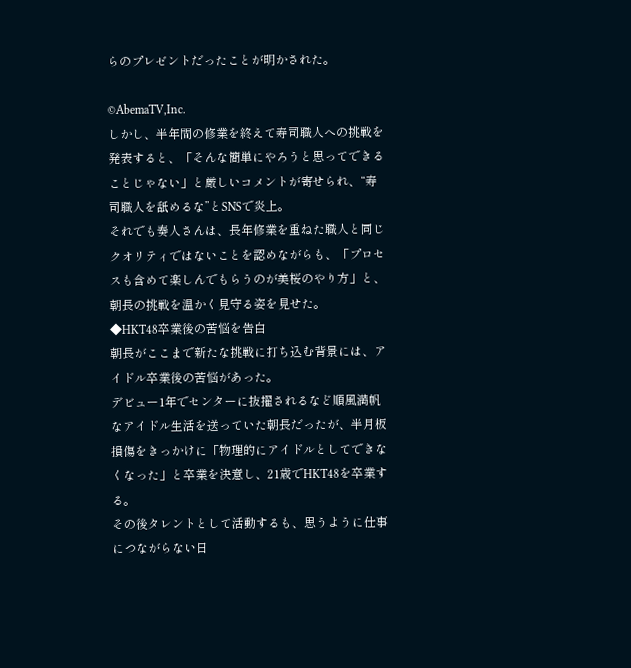らのプレゼントだったことが明かされた。

©AbemaTV,Inc.
しかし、半年間の修業を終えて寿司職人への挑戦を発表すると、「そんな簡単にやろうと思ってできることじゃない」と厳しいコメントが寄せられ、“寿司職人を舐めるな”とSNSで炎上。
それでも奏人さんは、長年修業を重ねた職人と同じクオリティではないことを認めながらも、「プロセスも含めて楽しんでもらうのが美桜のやり方」と、朝長の挑戦を温かく見守る姿を見せた。
◆HKT48卒業後の苦悩を告白
朝長がここまで新たな挑戦に打ち込む背景には、アイドル卒業後の苦悩があった。
デビュー1年でセンターに抜擢されるなど順風満帆なアイドル生活を送っていた朝長だったが、半月板損傷をきっかけに「物理的にアイドルとしてできなくなった」と卒業を決意し、21歳でHKT48を卒業する。
その後タレントとして活動するも、思うように仕事につながらない日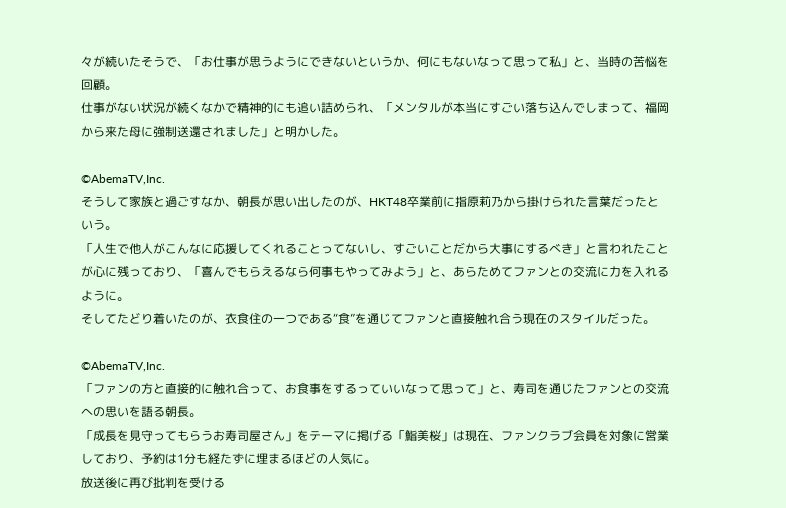々が続いたそうで、「お仕事が思うようにできないというか、何にもないなって思って私」と、当時の苦悩を回顧。
仕事がない状況が続くなかで精神的にも追い詰められ、「メンタルが本当にすごい落ち込んでしまって、福岡から来た母に強制送還されました」と明かした。

©AbemaTV,Inc.
そうして家族と過ごすなか、朝長が思い出したのが、HKT48卒業前に指原莉乃から掛けられた言葉だったという。
「人生で他人がこんなに応援してくれることってないし、すごいことだから大事にするべき」と言われたことが心に残っており、「喜んでもらえるなら何事もやってみよう」と、あらためてファンとの交流に力を入れるように。
そしてたどり着いたのが、衣食住の一つである“食”を通じてファンと直接触れ合う現在のスタイルだった。

©AbemaTV,Inc.
「ファンの方と直接的に触れ合って、お食事をするっていいなって思って」と、寿司を通じたファンとの交流への思いを語る朝長。
「成長を見守ってもらうお寿司屋さん」をテーマに掲げる「鮨美桜」は現在、ファンクラブ会員を対象に営業しており、予約は1分も経たずに埋まるほどの人気に。
放送後に再び批判を受ける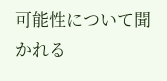可能性について聞かれる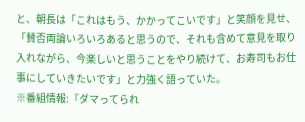と、朝長は「これはもう、かかってこいです」と笑顔を見せ、「賛否両論いろいろあると思うので、それも含めて意見を取り入れながら、今楽しいと思うことをやり続けて、お寿司もお仕事にしていきたいです」と力強く語っていた。
※番組情報:『ダマってられ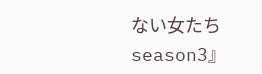ない女たち season3』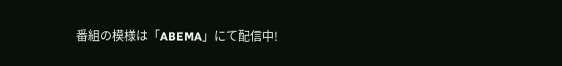番組の模様は「ABEMA」にて配信中!